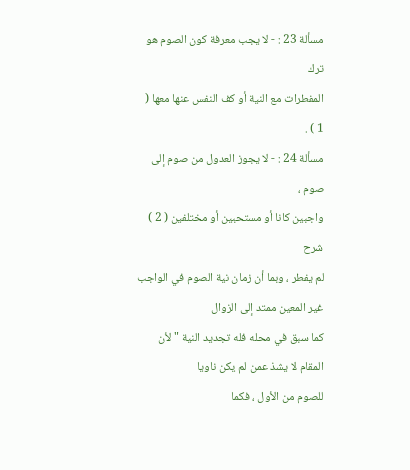مسألة 23 : - لا يجب معرفة كون الصوم هو ترك
المفطرات مع النية أو كف النفس عنها معها ( 1 ) .
مسألة 24 : - لا يجوز العدول من صوم إلى صوم ،
واجبين كانا أو مستحبين أو مختلفين ( 2 )
شرح
لم يفطر ، وبما أن زمان نية الصوم في الواجب غير المعين ممتد إلى الزوال
كما سبق في محله فله تجديد النية " لأن المقام لا يشذ عمن لم يكن ناويا
للصوم من الأول ، فكما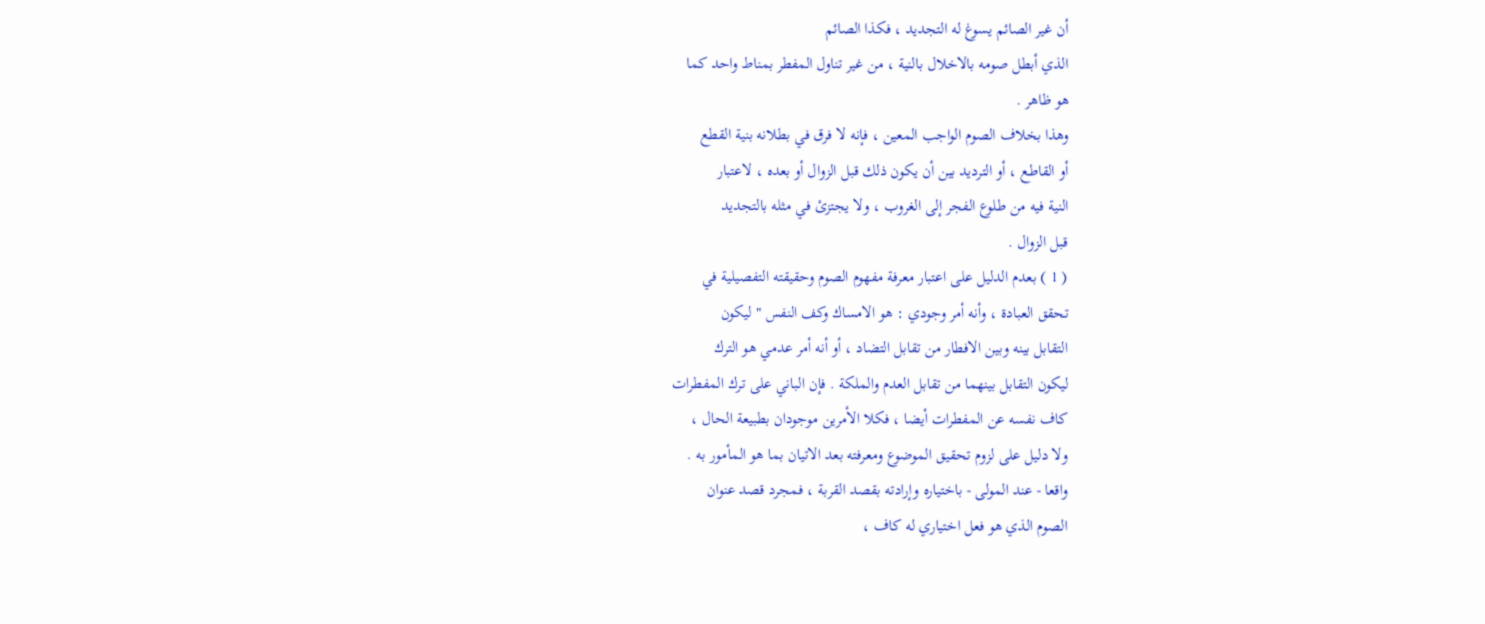أن غير الصائم يسوغ له التجديد ، فكذا الصائم
الذي أبطل صومه بالاخلال بالنية ، من غير تناول المفطر بمناط واحد كما
هو ظاهر .
وهذا بخلاف الصوم الواجب المعين ، فإنه لا فرق في بطلانه بنية القطع
أو القاطع ، أو الترديد بين أن يكون ذلك قبل الزوال أو بعده ، لاعتبار
النية فيه من طلوع الفجر إلى الغروب ، ولا يجتزئ في مثله بالتجديد
قبل الزوال .
( 1 ) بعدم الدليل على اعتبار معرفة مفهوم الصوم وحقيقته التفصيلية في
تحقق العبادة ، وأنه أمر وجودي : هو الامساك وكف النفس " ليكون
التقابل بينه وبين الافطار من تقابل التضاد ، أو أنه أمر عدمي هو الترك
ليكون التقابل بينهما من تقابل العدم والملكة . فإن الباني على ترك المفطرات
كاف نفسه عن المفطرات أيضا ، فكلا الأمرين موجودان بطبيعة الحال ،
ولا دليل على لزوم تحقيق الموضوع ومعرفته بعد الاتيان بما هو المأمور به .
واقعا - عند المولى - باختياره وإرادته بقصد القربة ، فمجرد قصد عنوان
الصوم الذي هو فعل اختياري له كاف ،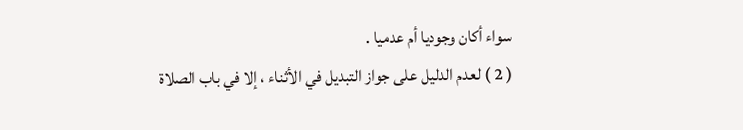سواء أكان وجوديا أم عدميا .
( 2 ) لعدم الدليل على جواز التبديل في الأثناء ، إلا في باب الصلاة